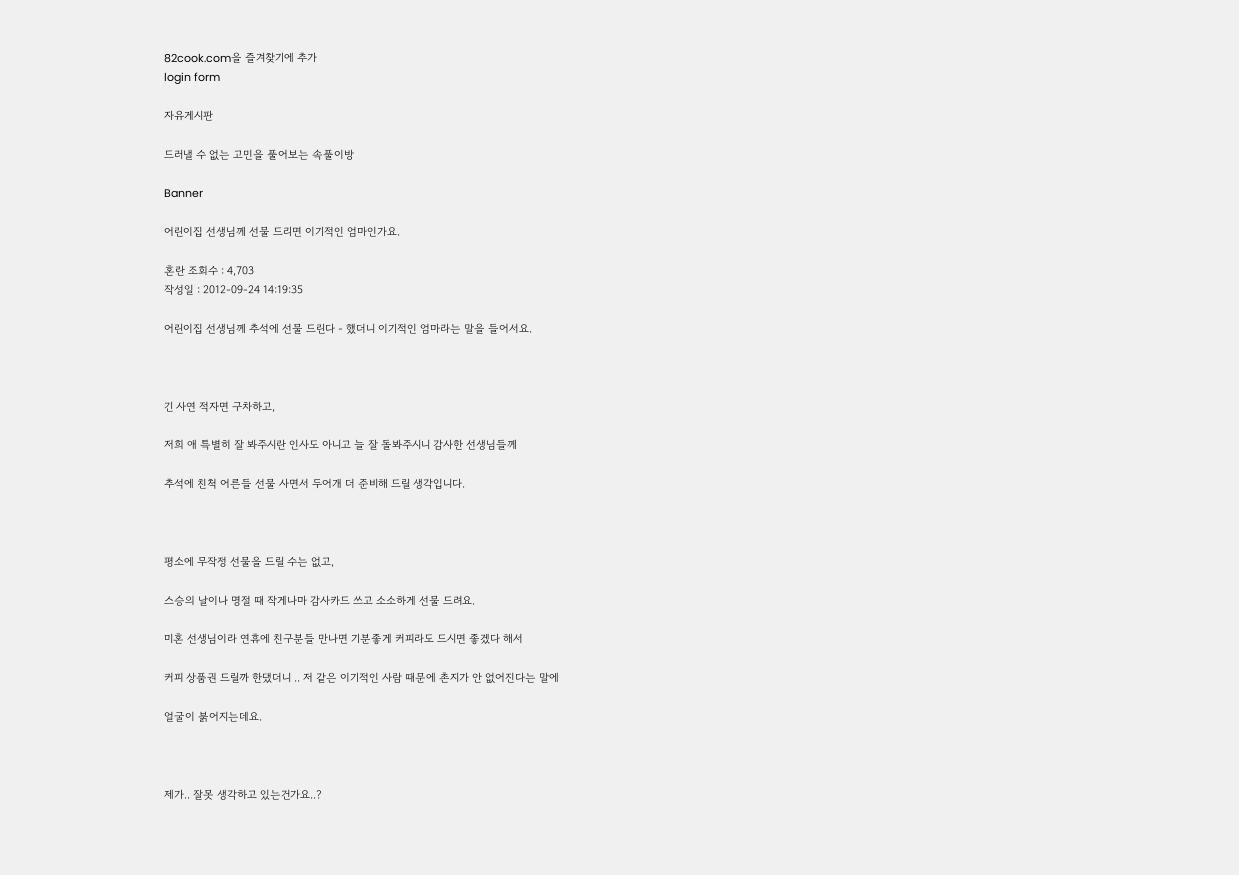82cook.com을 즐겨찾기에 추가
login form

자유게시판

드러낼 수 없는 고민을 풀어보는 속풀이방

Banner

어린이집 선생님께 선물 드리면 이기적인 엄마인가요.

혼란 조회수 : 4,703
작성일 : 2012-09-24 14:19:35

어린이집 선생님께 추석에 선물 드린다 - 했더니 이기적인 엄마라는 말을 들어서요.



긴 사연 적자면 구차하고,

저희 애 특별히 잘 봐주시란 인사도 아니고 늘 잘 돌봐주시니 감사한 선생님들께

추석에 친척 어른들 선물 사면서 두어개 더 준비해 드릴 생각입니다.



평소에 무작정 선물을 드릴 수는 없고,

스승의 날이나 명절 때 작게나마 감사카드 쓰고 소소하게 선물 드려요.

미혼 선생님이라 연휴에 친구분들 만나면 기분좋게 커피라도 드시면 좋겠다 해서

커피 상품권 드릴까 한댔더니 .. 저 같은 이기적인 사람 때문에 촌지가 안 없어진다는 말에

얼굴이 붉어지는데요.



제가.. 잘못 생각하고 있는건가요..?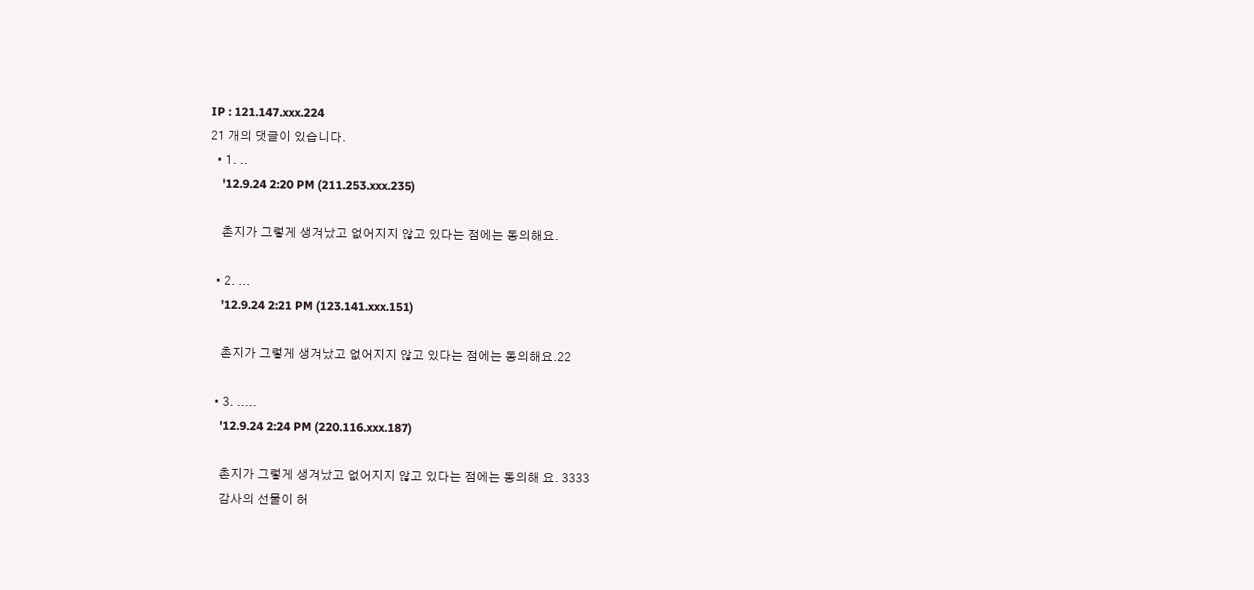IP : 121.147.xxx.224
21 개의 댓글이 있습니다.
  • 1. ..
    '12.9.24 2:20 PM (211.253.xxx.235)

    촌지가 그렇게 생겨났고 없어지지 않고 있다는 점에는 동의해요.

  • 2. ...
    '12.9.24 2:21 PM (123.141.xxx.151)

    촌지가 그렇게 생겨났고 없어지지 않고 있다는 점에는 동의해요.22

  • 3. .....
    '12.9.24 2:24 PM (220.116.xxx.187)

    촌지가 그렇게 생겨났고 없어지지 않고 있다는 점에는 동의해 요. 3333
    감사의 선물이 허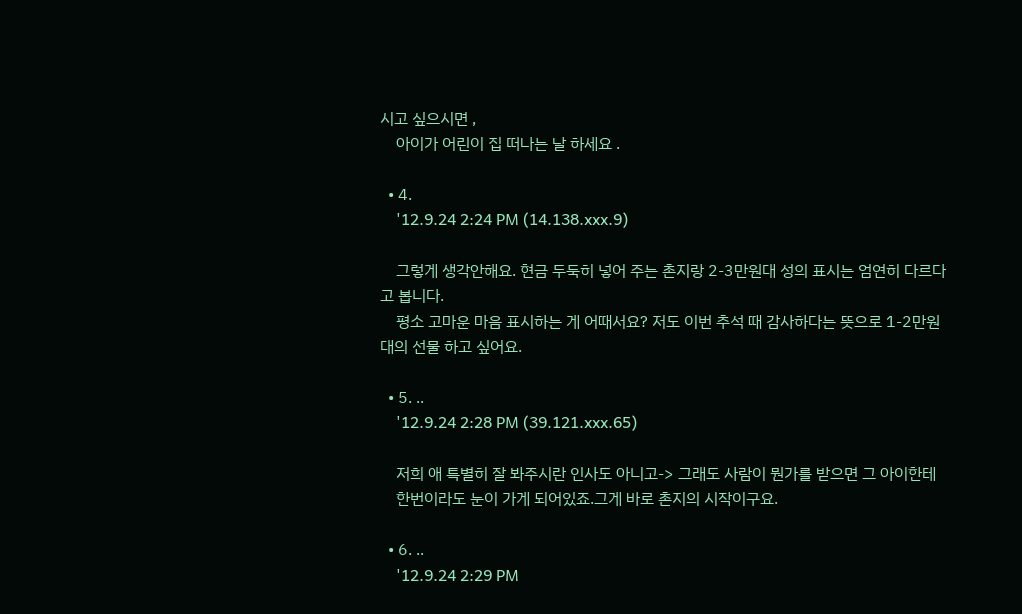시고 싶으시면 ,
    아이가 어린이 집 떠나는 날 하세요 .

  • 4.
    '12.9.24 2:24 PM (14.138.xxx.9)

    그렇게 생각안해요. 현금 두둑히 넣어 주는 촌지랑 2-3만원대 성의 표시는 엄연히 다르다고 봅니다.
    평소 고마운 마음 표시하는 게 어때서요? 저도 이번 추석 때 감사하다는 뜻으로 1-2만원 대의 선물 하고 싶어요.

  • 5. ..
    '12.9.24 2:28 PM (39.121.xxx.65)

    저희 애 특별히 잘 봐주시란 인사도 아니고-> 그래도 사람이 뭔가를 받으면 그 아이한테
    한번이라도 눈이 가게 되어있죠.그게 바로 촌지의 시작이구요.

  • 6. ..
    '12.9.24 2:29 PM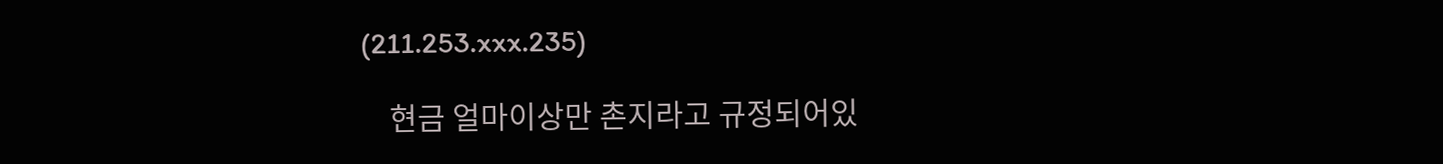(211.253.xxx.235)

    현금 얼마이상만 촌지라고 규정되어있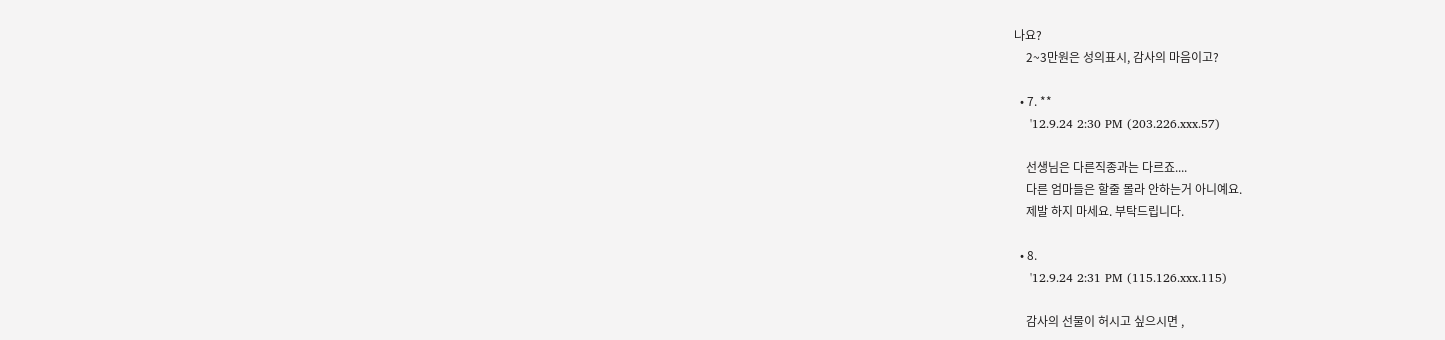나요?
    2~3만원은 성의표시, 감사의 마음이고?

  • 7. **
    '12.9.24 2:30 PM (203.226.xxx.57)

    선생님은 다른직종과는 다르죠....
    다른 엄마들은 할줄 몰라 안하는거 아니예요.
    제발 하지 마세요. 부탁드립니다.

  • 8.
    '12.9.24 2:31 PM (115.126.xxx.115)

    감사의 선물이 허시고 싶으시면 ,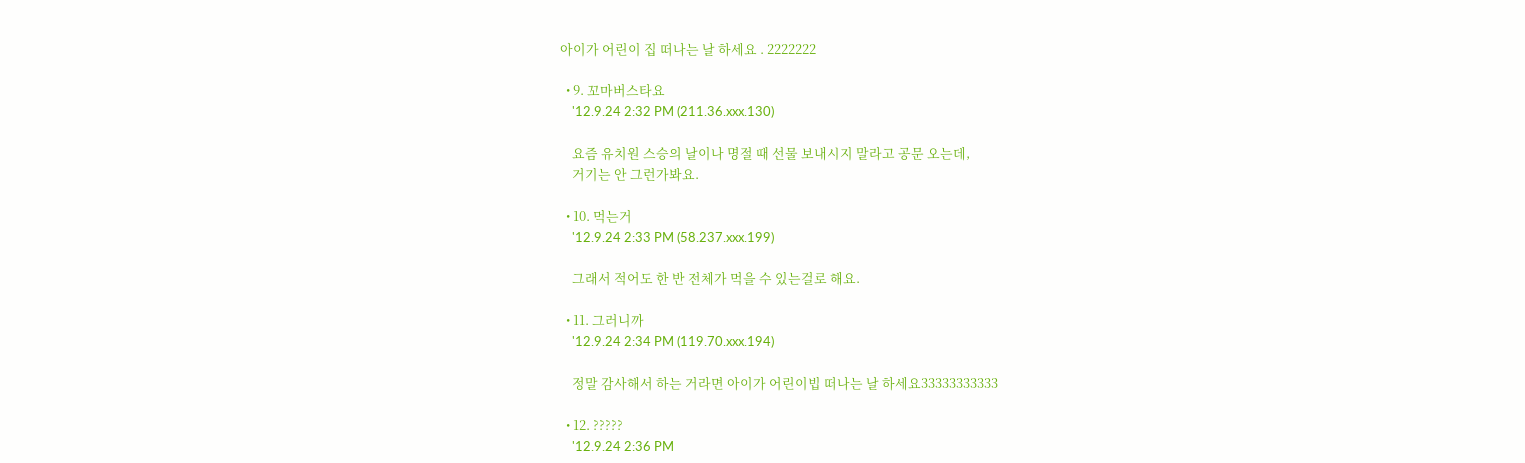아이가 어린이 집 떠나는 날 하세요 . 2222222

  • 9. 꼬마버스타요
    '12.9.24 2:32 PM (211.36.xxx.130)

    요즘 유치원 스승의 날이나 명절 때 선물 보내시지 말라고 공문 오는데,
    거기는 안 그런가봐요.

  • 10. 먹는거
    '12.9.24 2:33 PM (58.237.xxx.199)

    그래서 적어도 한 반 전체가 먹을 수 있는걸로 해요.

  • 11. 그러니까
    '12.9.24 2:34 PM (119.70.xxx.194)

    정말 감사해서 하는 거라면 아이가 어린이빕 떠나는 날 하세요33333333333

  • 12. ?????
    '12.9.24 2:36 PM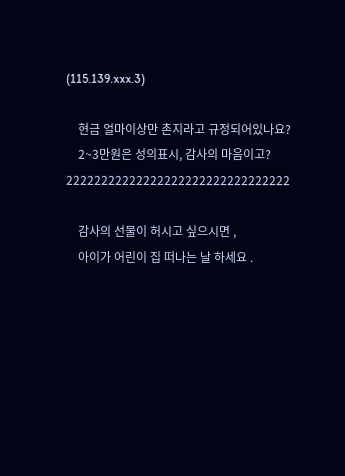(115.139.xxx.3)

    현금 얼마이상만 촌지라고 규정되어있나요?
    2~3만원은 성의표시, 감사의 마음이고? 22222222222222222222222222222222

    감사의 선물이 허시고 싶으시면 ,
    아이가 어린이 집 떠나는 날 하세요 .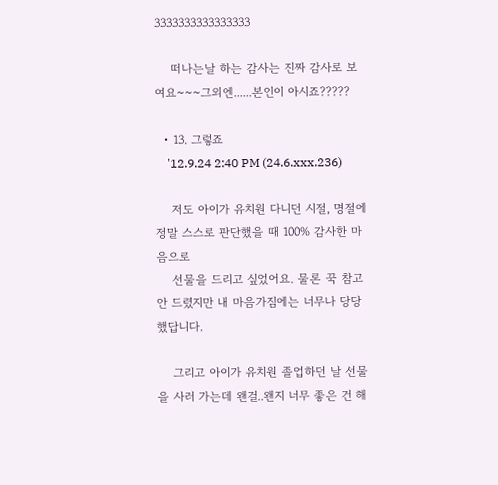3333333333333333

    떠나는날 하는 감사는 진짜 감사로 보여요~~~그외엔......본인이 아시죠?????

  • 13. 그렇죠
    '12.9.24 2:40 PM (24.6.xxx.236)

    저도 아이가 유치원 다니던 시절, 명절에 정말 스스로 판단했을 때 100% 감사한 마음으로
    선물을 드리고 싶었어요. 물론 꾹 참고 안 드렸지만 내 마음가짐에는 너무나 당당했답니다.

    그리고 아이가 유치원 졸업하던 날 선물을 사러 가는데 왠걸..왠지 너무 좋은 건 해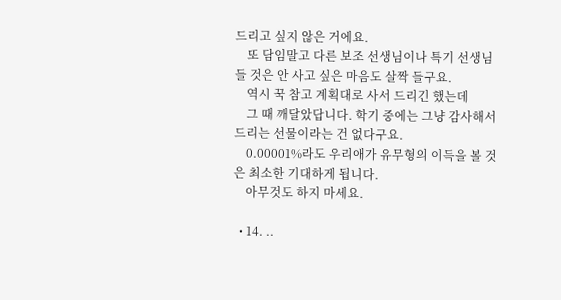드리고 싶지 않은 거에요.
    또 담임말고 다른 보조 선생님이나 특기 선생님들 것은 안 사고 싶은 마음도 살짝 들구요.
    역시 꾹 참고 계획대로 사서 드리긴 했는데
    그 때 깨달았답니다. 학기 중에는 그냥 감사해서 드리는 선물이라는 건 없다구요.
    0.00001%라도 우리애가 유무형의 이득을 볼 것은 최소한 기대하게 됩니다.
    아무것도 하지 마세요.

  • 14. ..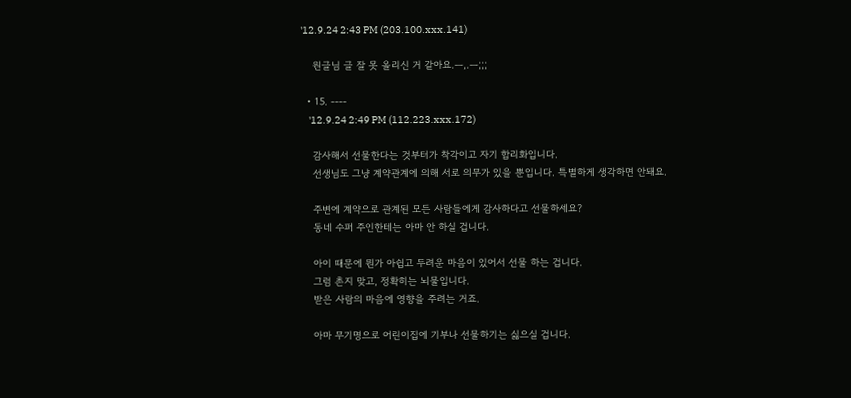'12.9.24 2:43 PM (203.100.xxx.141)

    원글님 글 잘 못 올리신 거 같아요.ㅡ,.ㅡ;;;

  • 15. ----
    '12.9.24 2:49 PM (112.223.xxx.172)

    감사해서 선물한다는 것부터가 착각이고 자기 합리화입니다.
    선생님도 그냥 계약관계에 의해 서로 의무가 있을 뿐입니다. 특별하게 생각하면 안돼요.

    주변에 계약으로 관계된 모든 사람들에게 감사하다고 선물하세요?
    동네 수퍼 주인한테는 아마 안 하실 겁니다.

    아이 때문에 뭔가 아쉽고 두려운 마음이 있어서 선물 하는 겁니다.
    그럼 촌지 맞고, 정확히는 뇌물입니다.
    받은 사람의 마음에 영향을 주려는 거죠.

    아마 무기명으로 어린이집에 기부나 선물하기는 싫으실 겁니다.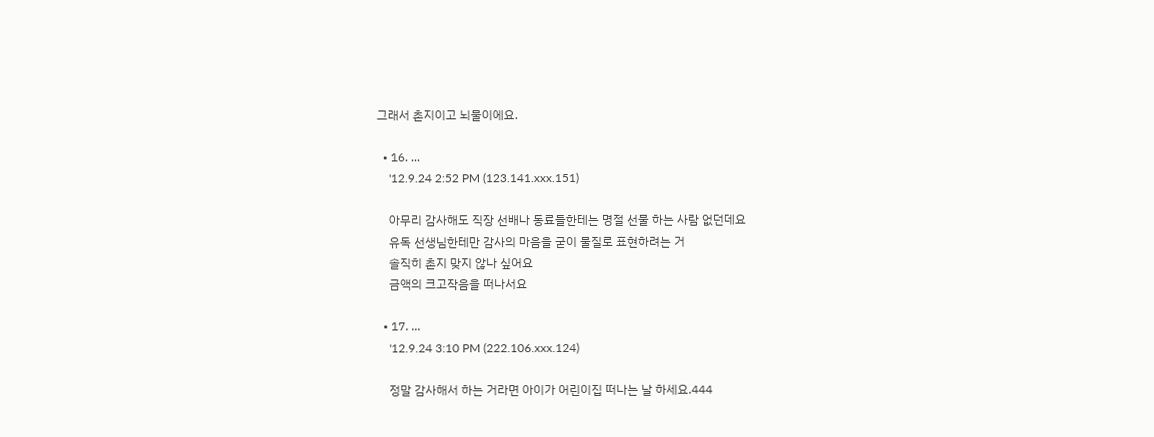그래서 촌지이고 뇌물이에요.

  • 16. ...
    '12.9.24 2:52 PM (123.141.xxx.151)

    아무리 감사해도 직장 선배나 동료들한테는 명절 선물 하는 사람 없던데요
    유독 선생님한테만 감사의 마음을 굳이 물질로 표현하려는 거
    솔직히 촌지 맞지 않나 싶어요
    금액의 크고작음을 떠나서요

  • 17. ...
    '12.9.24 3:10 PM (222.106.xxx.124)

    정말 감사해서 하는 거라면 아이가 어린이집 떠나는 날 하세요.444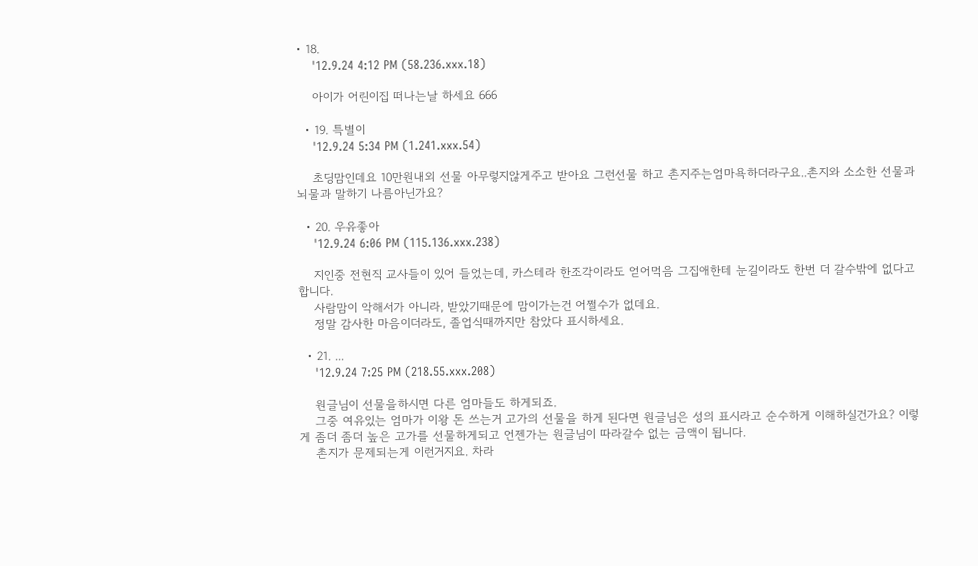• 18.
    '12.9.24 4:12 PM (58.236.xxx.18)

    아이가 어린이집 떠나는날 하세요 666

  • 19. 특별이
    '12.9.24 5:34 PM (1.241.xxx.54)

    초딩맘인데요 10만원내외 선물 아무렇지않게주고 받아요 그런선물 하고 촌지주는엄마욕하더라구요..촌지와 소소한 선물과 뇌물과 말하기 나름아닌가요?

  • 20. 우유좋아
    '12.9.24 6:06 PM (115.136.xxx.238)

    지인중 전현직 교사들이 있어 들었는데, 카스테라 한조각이라도 얻어먹음 그집애한테 눈길이라도 한번 더 갈수밖에 없다고 합니다.
    사람맘이 악해서가 아니라, 받았기때문에 맘이가는건 어쩔수가 없데요.
    정말 감사한 마음이더라도, 졸업식때까지만 참았다 표시하세요.

  • 21. ...
    '12.9.24 7:25 PM (218.55.xxx.208)

    원글님이 선물을하시면 다른 엄마들도 하게되죠.
    그중 여유있는 엄마가 이왕 돈 쓰는거 고가의 선물을 하게 된다면 원글님은 성의 표시라고 순수하게 이해하실건가요? 이렇게 좀더 좀더 높은 고가를 선물하게되고 언젠가는 원글님이 따라갈수 없는 금액이 됩니다.
    촌지가 문제되는게 이런거지요. 차라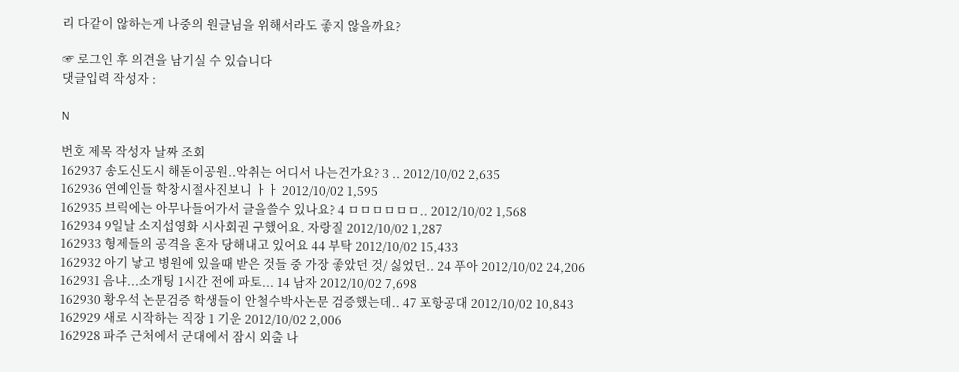리 다같이 않하는게 나중의 원글님을 위해서라도 좋지 않을까요?

☞ 로그인 후 의견을 남기실 수 있습니다
댓글입력 작성자 :

N

번호 제목 작성자 날짜 조회
162937 송도신도시 해돋이공원..악취는 어디서 나는건가요? 3 .. 2012/10/02 2,635
162936 연예인들 학창시절사진보니 ㅏㅏ 2012/10/02 1,595
162935 브릭에는 아무나들어가서 글을쓸수 있나요? 4 ㅁㅁㅁㅁㅁㅁ.. 2012/10/02 1,568
162934 9일날 소지섭영화 시사회권 구했어요. 자랑질 2012/10/02 1,287
162933 형제들의 공격을 혼자 당해내고 있어요 44 부탁 2012/10/02 15,433
162932 아기 낳고 병원에 있을때 받은 것들 중 가장 좋았던 것/ 싫었던.. 24 푸아 2012/10/02 24,206
162931 음냐...소개팅 1시간 전에 파토... 14 남자 2012/10/02 7,698
162930 황우석 논문검증 학생들이 안철수박사논문 검증했는데.. 47 포항공대 2012/10/02 10,843
162929 새로 시작하는 직장 1 기운 2012/10/02 2,006
162928 파주 근처에서 군대에서 잠시 외출 나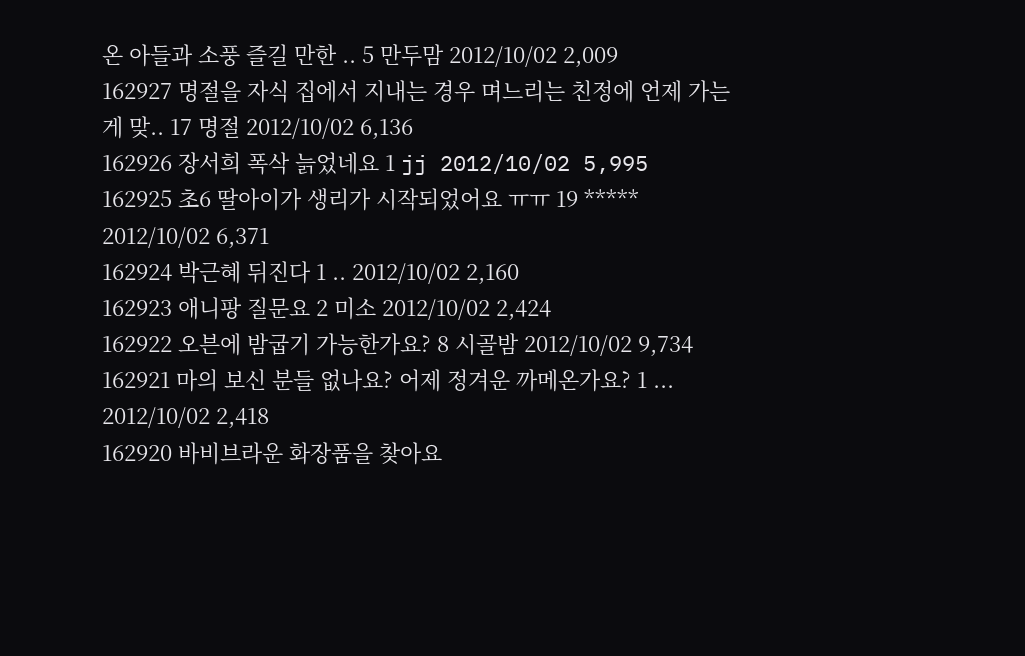온 아들과 소풍 즐길 만한 .. 5 만두맘 2012/10/02 2,009
162927 명절을 자식 집에서 지내는 경우 며느리는 친정에 언제 가는게 맞.. 17 명절 2012/10/02 6,136
162926 장서희 폭삭 늙었네요 1 jj 2012/10/02 5,995
162925 초6 딸아이가 생리가 시작되었어요 ㅠㅠ 19 ***** 2012/10/02 6,371
162924 박근혜 뒤진다 1 .. 2012/10/02 2,160
162923 애니팡 질문요 2 미소 2012/10/02 2,424
162922 오븐에 밤굽기 가능한가요? 8 시골밤 2012/10/02 9,734
162921 마의 보신 분들 없나요? 어제 정겨운 까메온가요? 1 ... 2012/10/02 2,418
162920 바비브라운 화장품을 찾아요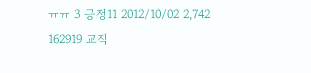ㅠㅠ 3 긍정11 2012/10/02 2,742
162919 교직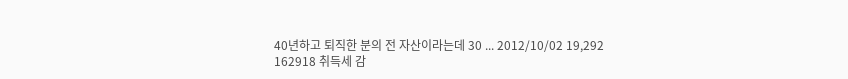40년하고 퇴직한 분의 전 자산이라는데 30 ... 2012/10/02 19,292
162918 취득세 감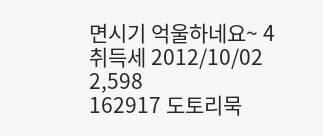면시기 억울하네요~ 4 취득세 2012/10/02 2,598
162917 도토리묵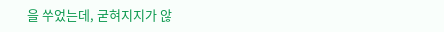을 쑤었는데, 굳혀지지가 않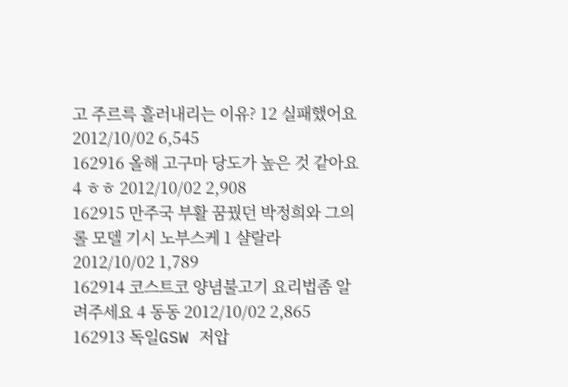고 주르륵 흘러내리는 이유? 12 실패했어요 2012/10/02 6,545
162916 올해 고구마 당도가 높은 것 같아요 4 ㅎㅎ 2012/10/02 2,908
162915 만주국 부활 꿈꿨던 박정희와 그의 롤 모델 기시 노부스케 1 샬랄라 2012/10/02 1,789
162914 코스트코 양념불고기 요리법좀 알려주세요 4 동동 2012/10/02 2,865
162913 독일GSW 저압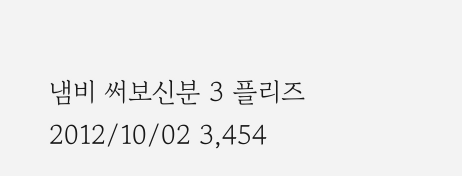냄비 써보신분 3 플리즈 2012/10/02 3,454